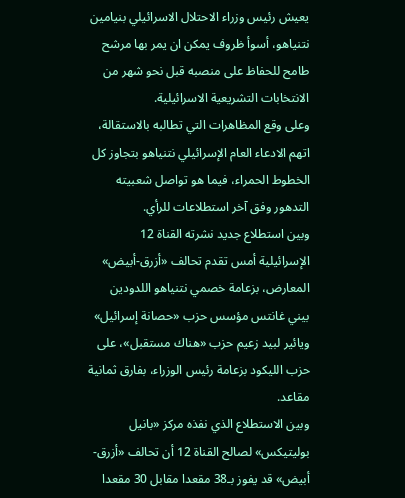يعيش رئيس وزراء الاحتلال الاسرائيلي بنيامين نتنياهو، أسوأ ظروف يمكن ان يمر بها مرشح طامح للحفاظ على منصبه قبل نحو شهر من الانتخابات التشريعية الاسرائيلية.
وعلى وقع المظاهرات التي تطالبه بالاستقالة، اتهم الادعاء العام الإسرائيلي نتنياهو بتجاوز كل الخطوط الحمراء، فيما هو تواصل شعبيته التدهور وفق آخر استطلاعات للرأي.
وبين استطلاع جديد نشرته القناة 12 الإسرائيلية أمس تقدم تحالف «أزرق-أبيض» المعارض، بزعامة خصمي نتنياهو اللدودين بيني غانتس مؤسس حزب «حصانة إسرائيل» ويائير لبيد زعيم حزب «هناك مستقبل»، على حزب الليكود بزعامة رئيس الوزراء، بفارق ثمانية مقاعد.
وبين الاستطلاع الذي نفذه مركز «بانيل بوليتيكس» لصالح القناة 12 أن تحالف «أزرق-أبيض» قد يفوز بـ38 مقعدا مقابل 30 مقعدا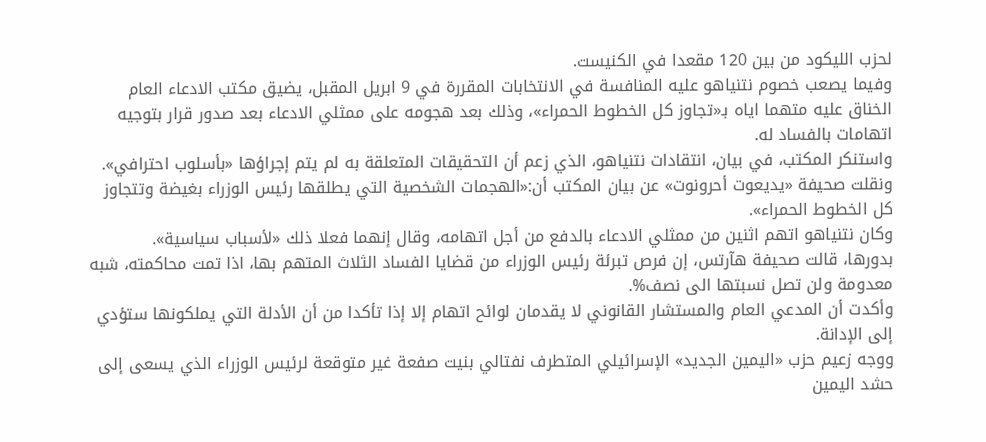لحزب الليكود من بين 120 مقعدا في الكنيست.
وفيما يصعب خصوم نتنياهو عليه المنافسة في الانتخابات المقررة في 9 ابريل المقبل، يضيق مكتب الادعاء العام الخناق عليه متهما اياه بـ«تجاوز كل الخطوط الحمراء»، وذلك بعد هجومه على ممثلي الادعاء بعد صدور قرار بتوجيه اتهامات بالفساد له.
واستنكر المكتب، في بيان، انتقادات نتنياهو، الذي زعم أن التحقيقات المتعلقة به لم يتم إجراؤها «بأسلوب احترافي».
ونقلت صحيفة «يديعوت أحرونوت» عن بيان المكتب أن:«الهجمات الشخصية التي يطلقها رئيس الوزراء بغيضة وتتجاوز كل الخطوط الحمراء».
وكان نتنياهو اتهم اثنين من ممثلي الادعاء بالدفع من أجل اتهامه، وقال إنهما فعلا ذلك «لأسباب سياسية».
بدورها، قالت صحيفة هآرتس، إن فرص تبرئة رئيس الوزراء من قضايا الفساد الثلاث المتهم بها، اذا تمت محاكمته، شبه معدومة ولن تصل نسبتها الى نصف%.
وأكدت أن المدعي العام والمستشار القانوني لا يقدمان لوائح اتهام إلا إذا تأكدا من أن الأدلة التي يملكونها ستؤدي إلى الإدانة.
ووجه زعيم حزب «اليمين الجديد» الإسرائيلي المتطرف نفتالي بنيت صفعة غير متوقعة لرئيس الوزراء الذي يسعى إلى حشد اليمين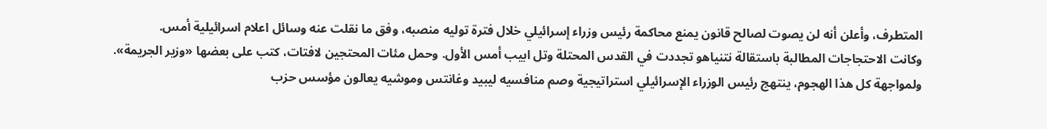المتطرف، وأعلن أنه لن يصوت لصالح قانون يمنع محاكمة رئيس وزراء إسرائيلي خلال فترة توليه منصبه، وفق ما نقلت عنه وسائل اعلام اسرائيلية أمس.
وكانت الاحتجاجات المطالبة باستقالة نتنياهو تجددت في القدس المحتلة وتل ابيب أمس الأول. وحمل مئات المحتجين لافتات، كتب على بعضها «وزير الجريمة».
ولمواجهة كل هذا الهجوم، ينتهج رئيس الوزراء الإسرائيلي استراتيجية وصم منافسيه ليبيد وغانتس وموشيه يعالون مؤسس حزب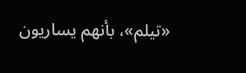«تيلم»، بأنهم يساريون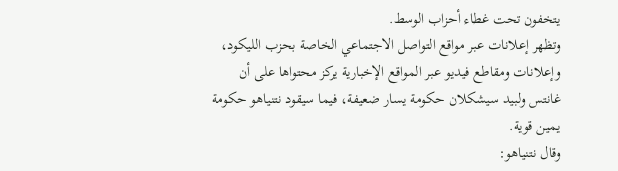يتخفون تحت غطاء أحزاب الوسط.
وتظهر إعلانات عبر مواقع التواصل الاجتماعي الخاصة بحزب الليكود، وإعلانات ومقاطع فيديو عبر المواقع الإخبارية يركز محتواها على أن غانتس ولبيد سيشكلان حكومة يسار ضعيفة، فيما سيقود نتنياهو حكومة يمين قوية.
وقال نتنياهو: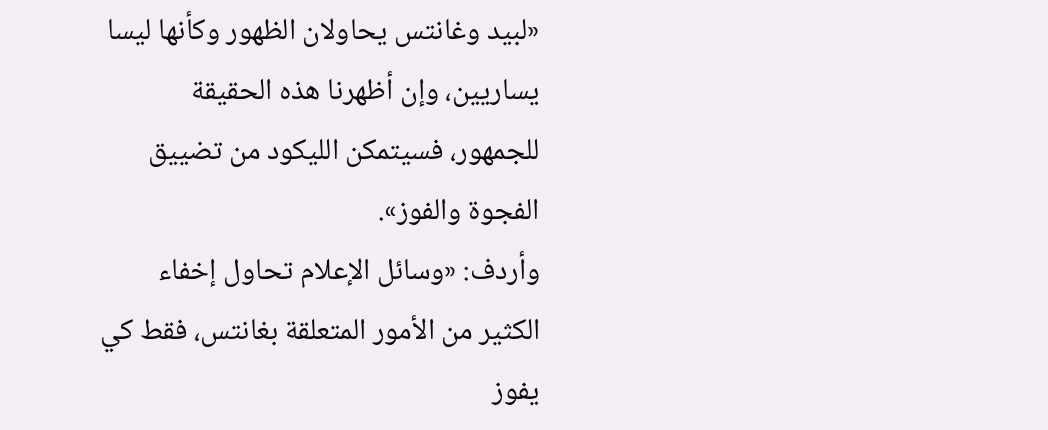«لبيد وغانتس يحاولان الظهور وكأنها ليسا يساريين، وإن أظهرنا هذه الحقيقة للجمهور، فسيتمكن الليكود من تضييق الفجوة والفوز».
وأردف: «وسائل الإعلام تحاول إخفاء الكثير من الأمور المتعلقة بغانتس، فقط كي يفوز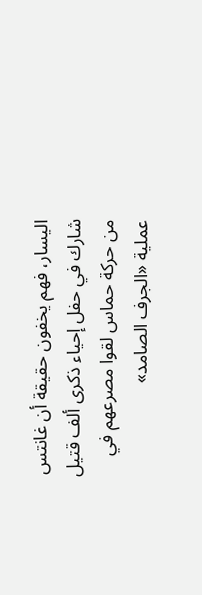اليسار، فهم يخفون حقيقة أن غانتس شارك في حفل إحياء ذكرى ألف قتيل من حركة حماس لقوا مصرعهم في عملية «الجرف الصامد»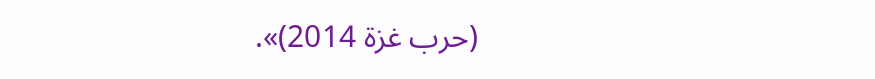(حرب غزة 2014)».